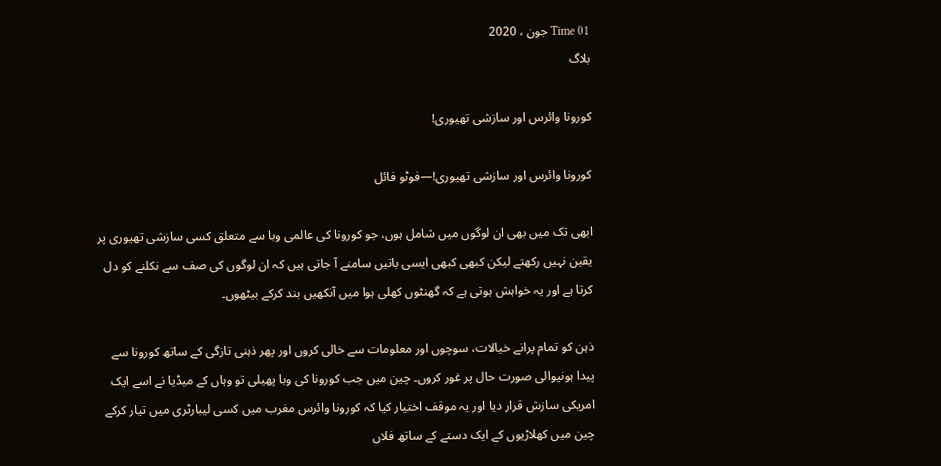Time 01 جون ، 2020
بلاگ

کورونا وائرس اور سازشی تھیوری!

کورونا وائرس اور سازشی تھیوری!—فوٹو فائل

ابھی تک میں بھی ان لوگوں میں شامل ہوں، جو کورونا کی عالمی وبا سے متعلق کسی سازشی تھیوری پر یقین نہیں رکھتے لیکن کبھی کبھی ایسی باتیں سامنے آ جاتی ہیں کہ ان لوگوں کی صف سے نکلنے کو دل کرتا ہے اور یہ خواہش ہوتی ہے کہ گھنٹوں کھلی ہوا میں آنکھیں بند کرکے بیٹھوں۔

ذہن کو تمام پرانے خیالات، سوچوں اور معلومات سے خالی کروں اور پھر ذہنی تازگی کے ساتھ کورونا سے پیدا ہونیوالی صورت حال پر غور کروں۔ چین میں جب کورونا کی وبا پھیلی تو وہاں کے میڈیا نے اسے ایک امریکی سازش قرار دیا اور یہ موقف اختیار کیا کہ کورونا وائرس مغرب میں کسی لیبارٹری میں تیار کرکے چین میں کھلاڑیوں کے ایک دستے کے ساتھ فلاں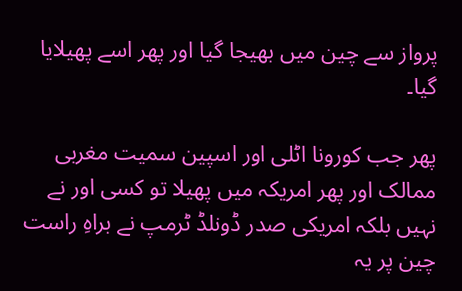پرواز سے چین میں بھیجا گیا اور پھر اسے پھیلایا گیا۔

پھر جب کورونا اٹلی اور اسپین سمیت مغربی ممالک اور پھر امریکہ میں پھیلا تو کسی اور نے نہیں بلکہ امریکی صدر ڈونلڈ ٹرمپ نے براہِ راست چین پر یہ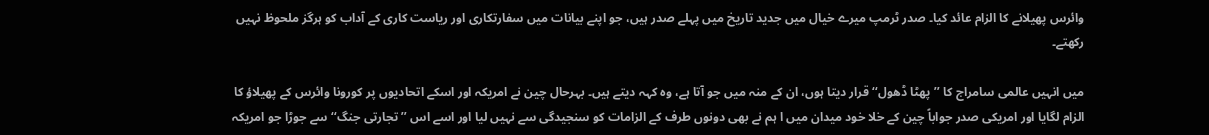وائرس پھیلانے کا الزام عائد کیا۔ صدر ٹرمپ میرے خیال میں جدید تاریخ میں پہلے صدر ہیں، جو اپنے بیانات میں سفارتکاری اور ریاست کاری کے آداب کو ہرگز ملحوظ نہیں رکھتے۔

میں انہیں عالمی سامراج کا ’’پھٹا ڈھول‘‘ قرار دیتا ہوں، ان کے منہ میں جو آتا ہے، وہ کہہ دیتے ہیں۔ بہرحال چین نے امریکہ اور اسکے اتحادیوں پر کورونا وائرس کے پھیلاؤ کا الزام لگایا اور امریکی صدر جواباً چین کے خلا خود میدان میں ا ہم نے بھی دونوں طرف کے الزامات کو سنجیدگی سے نہیں لیا اور اسے اس ’’تجارتی جنگ‘‘ سے جوڑا جو امریکہ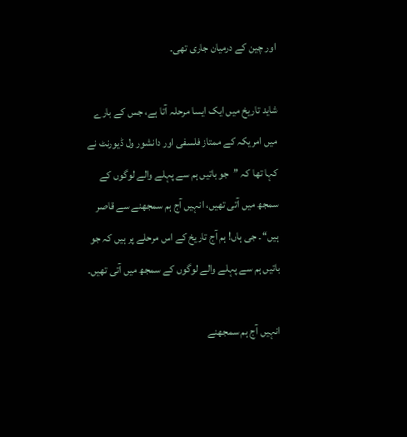اور چین کے درمیان جاری تھی۔

شاید تاریخ میں ایک ایسا مرحلہ آتا ہے، جس کے بارے میں امریکہ کے ممتاز فلسفی اور دانشور ول ڈیورنٹ نے کہا تھا کہ ’’جو باتیں ہم سے پہلے والے لوگوں کے سمجھ میں آتی تھیں، انہیں آج ہم سمجھنے سے قاصر ہیں‘‘۔ جی ہاں! ہم آج تاریخ کے اس مرحلے پر ہیں کہ جو باتیں ہم سے پہلے والے لوگوں کے سمجھ میں آتی تھیں۔

انہیں آج ہم سمجھنے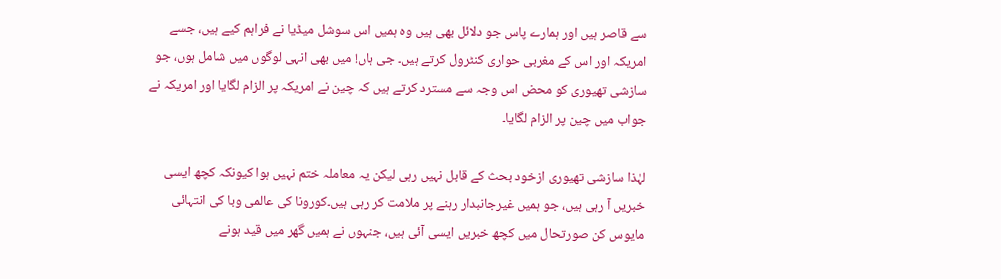سے قاصر ہیں اور ہمارے پاس جو دلائل بھی ہیں وہ ہمیں اس سوشل میڈیا نے فراہم کیے ہیں، جسے امریکہ اور اس کے مغربی حواری کنٹرول کرتے ہیں۔ جی ہاں! میں بھی انہی لوگوں میں شامل ہوں، جو سازشی تھیوری کو محض اس وجہ سے مسترد کرتے ہیں کہ چین نے امریکہ پر الزام لگایا اور امریکہ نے جواب میں چین پر الزام لگایا۔

لہٰذا سازشی تھیوری ازخود بحث کے قابل نہیں رہی لیکن یہ معاملہ ختم نہیں ہوا کیونکہ کچھ ایسی خبریں آ رہی ہیں، جو ہمیں غیرجانبدار رہنے پر ملامت کر رہی ہیں۔کورونا کی عالمی وبا کی انتہائی مایوس کن صورتحال میں کچھ خبریں ایسی آئی ہیں، جنہوں نے ہمیں گھر میں قید ہونے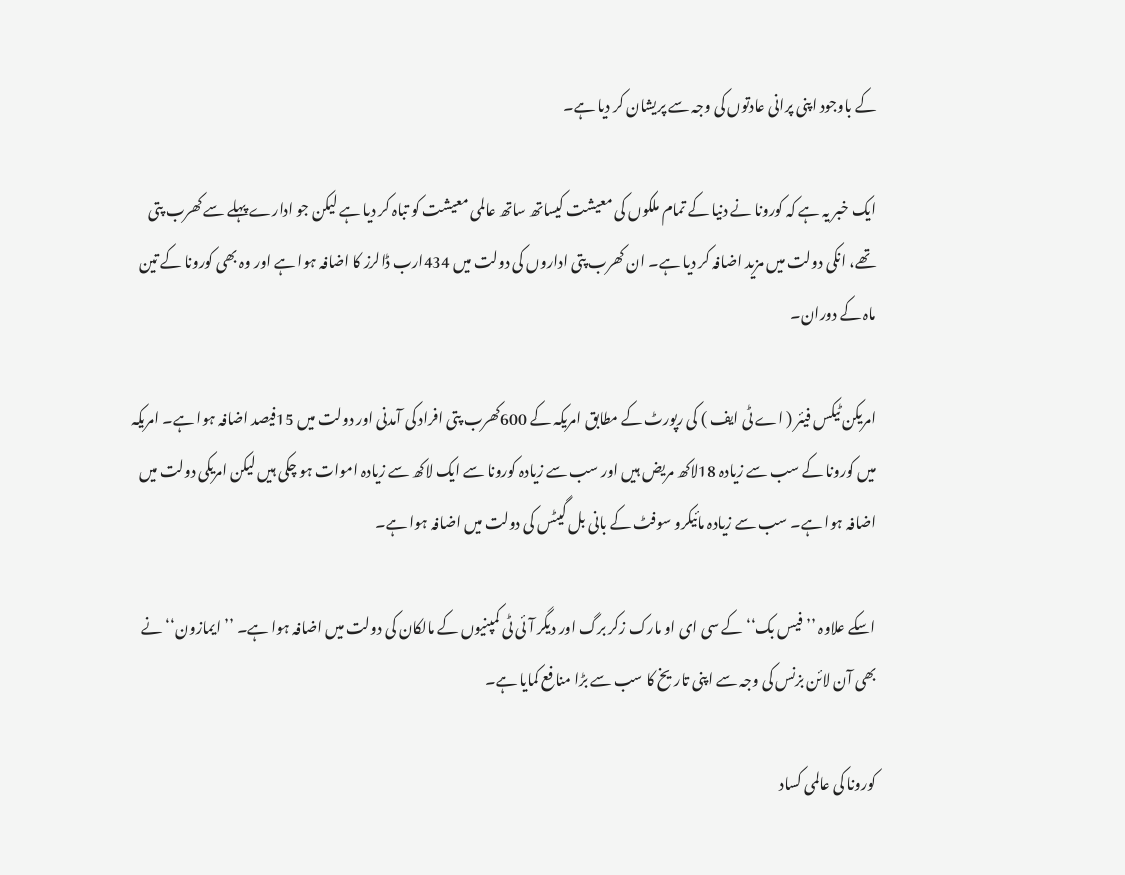کے باوجود اپنی پرانی عادتوں کی وجہ سے پریشان کر دیا ہے۔

ایک خبر یہ ہے کہ کورونا نے دنیا کے تمام ملکوں کی معیشت کیساتھ ساتھ عالمی معیشت کو تباہ کر دیا ہے لیکن جو ادارے پہلے سے کھرب پتی تھے، انکی دولت میں مزید اضافہ کر دیا ہے۔ ان کھرب پتی اداروں کی دولت میں 434ارب ڈالرز کا اضافہ ہوا ہے اور وہ بھی کورونا کے تین ماہ کے دوران۔

امریکن ٹیکس فیئر ( اے ٹی ایف ) کی رپورٹ کے مطابق امریکہ کے 600کھرب پتی افراد کی آمدنی اور دولت میں 15فیصد اضافہ ہوا ہے۔ امریکہ میں کورونا کے سب سے زیادہ 18لاکھ مریض ہیں اور سب سے زیادہ کورونا سے ایک لاکھ سے زیادہ اموات ہو چکی ہیں لیکن امریکی دولت میں اضافہ ہوا ہے۔ سب سے زیادہ مائیکرو سوفٹ کے بانی بل گیٹس کی دولت میں اضافہ ہوا ہے۔

اسکے علاوہ ’’فیس بک‘‘ کے سی ای او مارک زکر برگ اور دیگر آئی ٹی کمپنیوں کے مالکان کی دولت میں اضافہ ہوا ہے۔ ’’ایمازون‘‘ نے بھی آن لائن بزنس کی وجہ سے اپنی تاریخ کا سب سے بڑا منافع کمایا ہے۔

کورونا کی عالمی کساد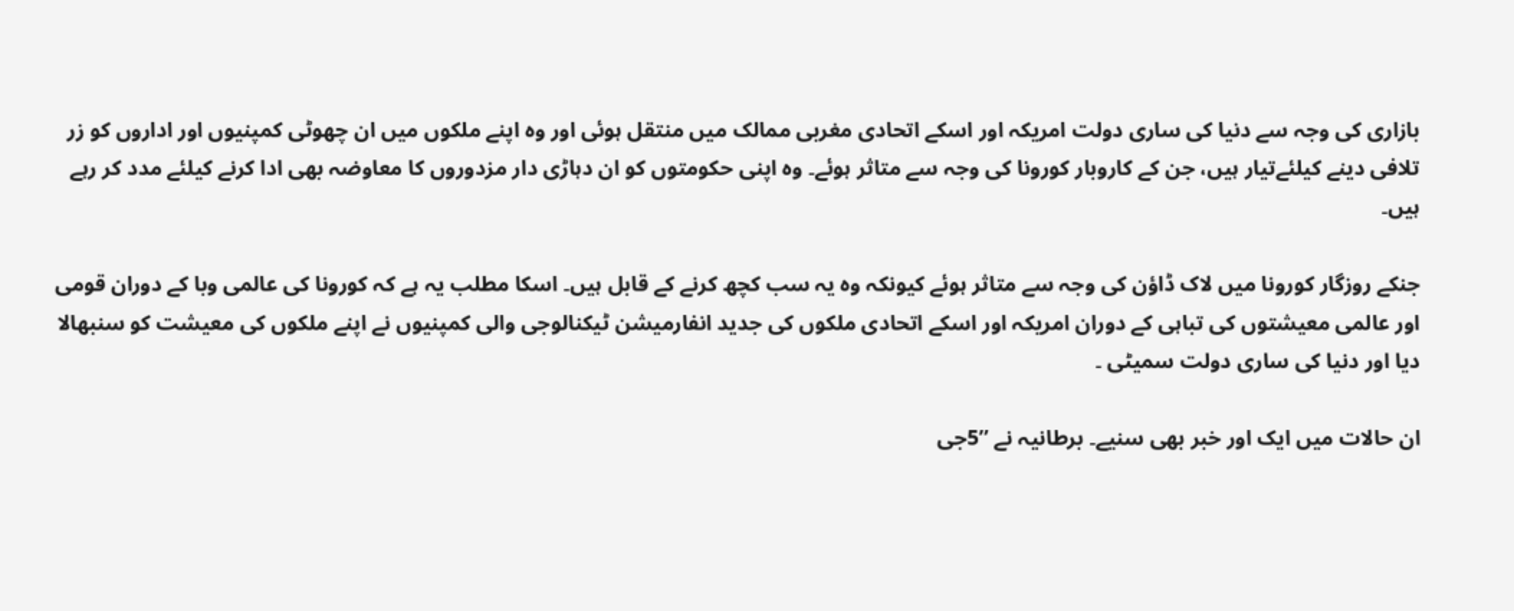بازاری کی وجہ سے دنیا کی ساری دولت امریکہ اور اسکے اتحادی مغربی ممالک میں منتقل ہوئی اور وہ اپنے ملکوں میں ان چھوٹی کمپنیوں اور اداروں کو زر تلافی دینے کیلئےتیار ہیں، جن کے کاروبار کورونا کی وجہ سے متاثر ہوئے۔ وہ اپنی حکومتوں کو ان دہاڑی دار مزدوروں کا معاوضہ بھی ادا کرنے کیلئے مدد کر رہے ہیں۔

جنکے روزگار کورونا میں لاک ڈاؤن کی وجہ سے متاثر ہوئے کیونکہ وہ یہ سب کچھ کرنے کے قابل ہیں۔ اسکا مطلب یہ ہے کہ کورونا کی عالمی وبا کے دوران قومی اور عالمی معیشتوں کی تباہی کے دوران امریکہ اور اسکے اتحادی ملکوں کی جدید انفارمیشن ٹیکنالوجی والی کمپنیوں نے اپنے ملکوں کی معیشت کو سنبھالا دیا اور دنیا کی ساری دولت سمیٹی ۔

ان حالات میں ایک اور خبر بھی سنیے۔ برطانیہ نے ’’5جی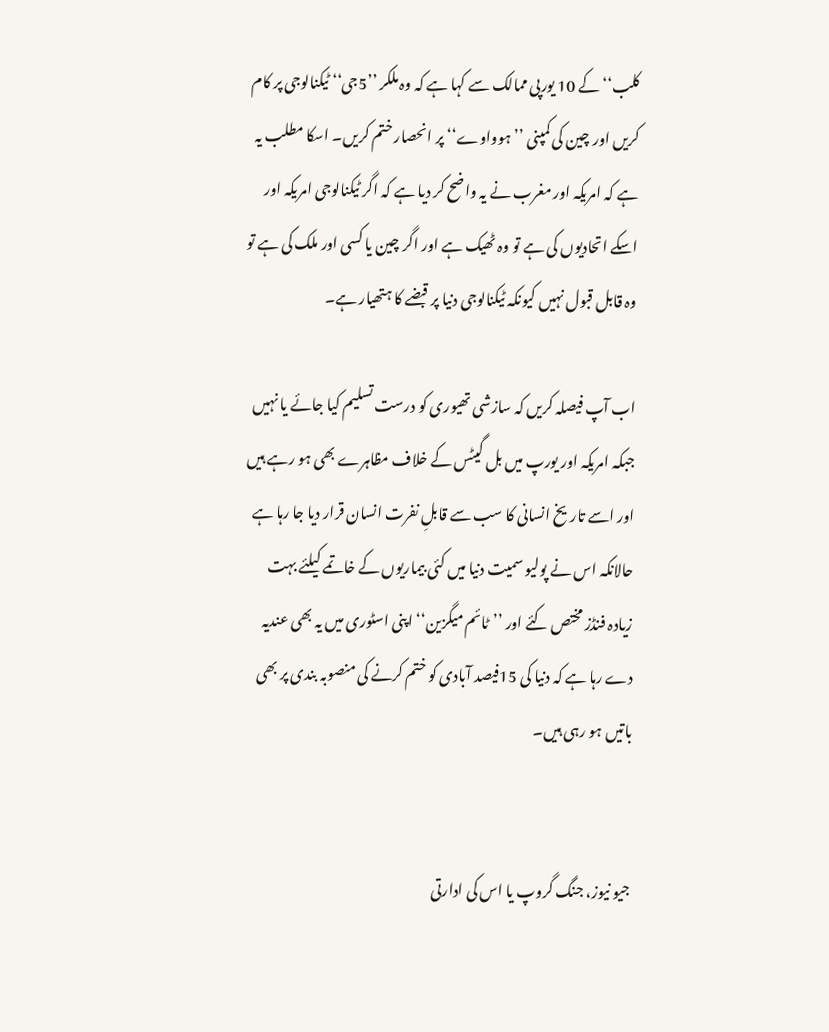کلب‘‘ کے 10 یورپی ممالک سے کہا ہے کہ وہ ملکر ’’5جی‘‘ ٹیکنالوجی پر کام کریں اور چین کی کمپنی ’’ہوواوے‘‘ پر انحصار ختم کریں۔ اسکا مطلب یہ ہے کہ امریکہ اور مغرب نے یہ واضح کر دیا ہے کہ اگر ٹیکنالوجی امریکہ اور اسکے اتحادیوں کی ہے تو وہ ٹھیک ہے اور اگر چین یا کسی اور ملک کی ہے تو وہ قابل قبول نہیں کیونکہ ٹیکنالوجی دنیا پر قبضے کا ہتھیار ہے۔

اب آپ فیصلہ کریں کہ سازشی تھیوری کو درست تسلیم کیا جائے یا نہیں جبکہ امریکہ اور یورپ میں بل گیٹس کے خلاف مظاہرے بھی ہو رہے ہیں اور اسے تاریخ انسانی کا سب سے قابلِ نفرت انسان قرار دیا جا رہا ہے حالانکہ اس نے پولیو سمیت دنیا میں کئی بیماریوں کے خاتمے کیلئے بہت زیادہ فنڈز مختص کئے اور ’’ٹائم میگزین‘‘ اپنی اسٹوری میں یہ بھی عندیہ دے رہا ہے کہ دنیا کی 15فیصد آبادی کو ختم کرنے کی منصوبہ بندی پر بھی باتیں ہو رہی ہیں۔


جیو نیوز، جنگ گروپ یا اس کی ادارتی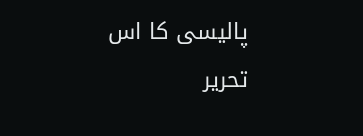پالیسی کا اس تحریر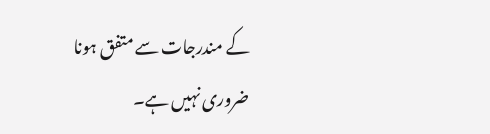کے مندرجات سے متفق ہونا ضروری نہیں ہے۔